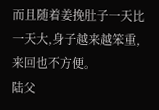而且随着姜挽肚子一天比一天大,身子越来越笨重,来回也不方便。
陆父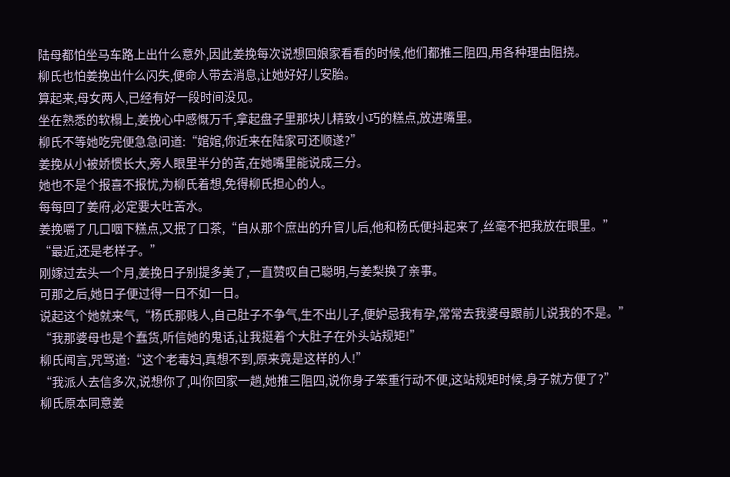陆母都怕坐马车路上出什么意外,因此姜挽每次说想回娘家看看的时候,他们都推三阻四,用各种理由阻挠。
柳氏也怕姜挽出什么闪失,便命人带去消息,让她好好儿安胎。
算起来,母女两人,已经有好一段时间没见。
坐在熟悉的软榻上,姜挽心中感慨万千,拿起盘子里那块儿精致小巧的糕点,放进嘴里。
柳氏不等她吃完便急急问道:“婠婠,你近来在陆家可还顺遂?”
姜挽从小被娇惯长大,旁人眼里半分的苦,在她嘴里能说成三分。
她也不是个报喜不报忧,为柳氏着想,免得柳氏担心的人。
每每回了姜府,必定要大吐苦水。
姜挽嚼了几口咽下糕点,又抿了口茶,“自从那个庶出的升官儿后,他和杨氏便抖起来了,丝毫不把我放在眼里。”
“最近,还是老样子。”
刚嫁过去头一个月,姜挽日子别提多美了,一直赞叹自己聪明,与姜梨换了亲事。
可那之后,她日子便过得一日不如一日。
说起这个她就来气,“杨氏那贱人,自己肚子不争气,生不出儿子,便妒忌我有孕,常常去我婆母跟前儿说我的不是。”
“我那婆母也是个蠢货,听信她的鬼话,让我挺着个大肚子在外头站规矩!”
柳氏闻言,咒骂道:“这个老毒妇,真想不到,原来竟是这样的人!”
“我派人去信多次,说想你了,叫你回家一趟,她推三阻四,说你身子笨重行动不便,这站规矩时候,身子就方便了?”
柳氏原本同意姜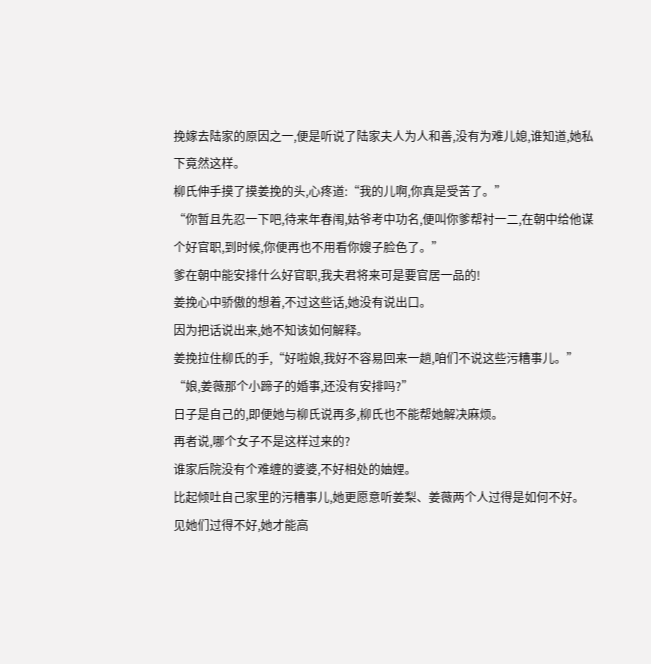挽嫁去陆家的原因之一,便是听说了陆家夫人为人和善,没有为难儿媳,谁知道,她私下竟然这样。
柳氏伸手摸了摸姜挽的头,心疼道:“我的儿啊,你真是受苦了。”
“你暂且先忍一下吧,待来年春闱,姑爷考中功名,便叫你爹帮衬一二,在朝中给他谋个好官职,到时候,你便再也不用看你嫂子脸色了。”
爹在朝中能安排什么好官职,我夫君将来可是要官居一品的!
姜挽心中骄傲的想着,不过这些话,她没有说出口。
因为把话说出来,她不知该如何解释。
姜挽拉住柳氏的手,“好啦娘,我好不容易回来一趟,咱们不说这些污糟事儿。”
“娘,姜薇那个小蹄子的婚事,还没有安排吗?”
日子是自己的,即便她与柳氏说再多,柳氏也不能帮她解决麻烦。
再者说,哪个女子不是这样过来的?
谁家后院没有个难缠的婆婆,不好相处的妯娌。
比起倾吐自己家里的污糟事儿,她更愿意听姜梨、姜薇两个人过得是如何不好。
见她们过得不好,她才能高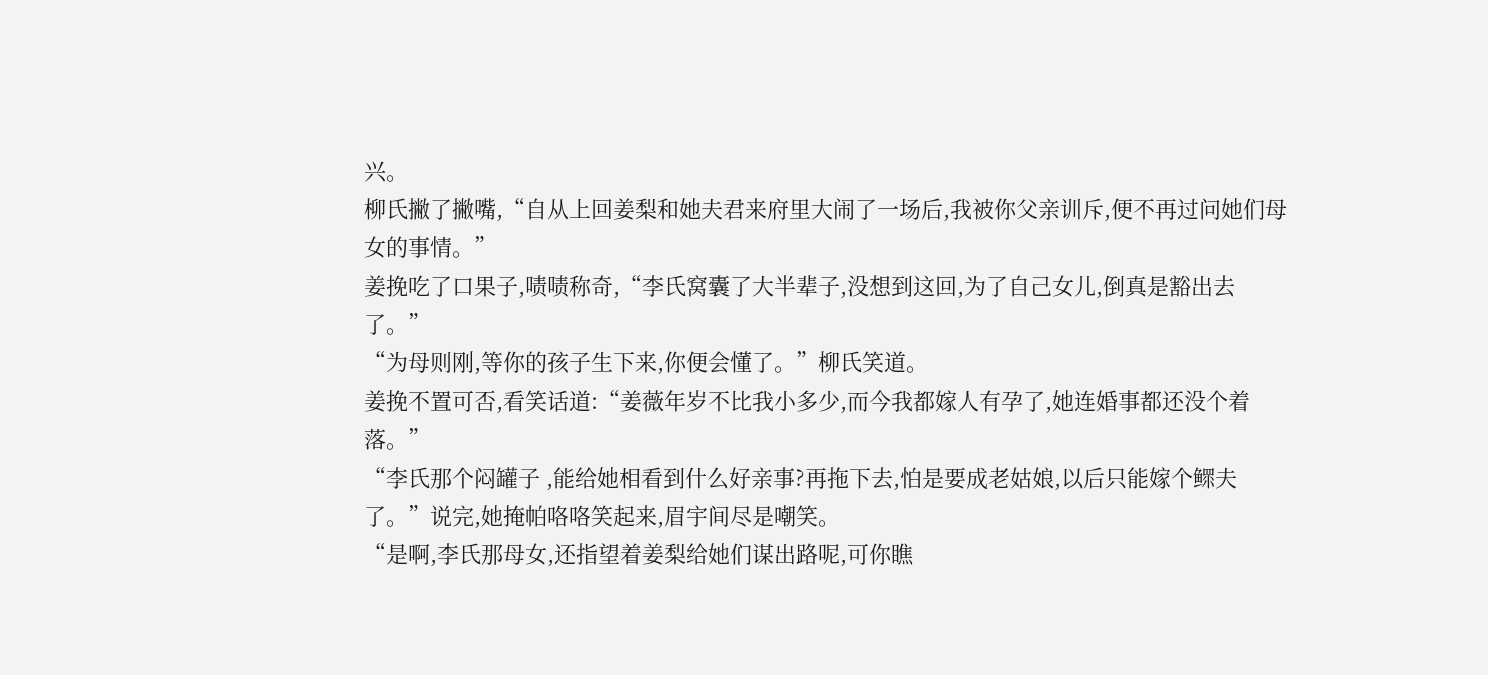兴。
柳氏撇了撇嘴,“自从上回姜梨和她夫君来府里大闹了一场后,我被你父亲训斥,便不再过问她们母女的事情。”
姜挽吃了口果子,啧啧称奇,“李氏窝囊了大半辈子,没想到这回,为了自己女儿,倒真是豁出去了。”
“为母则刚,等你的孩子生下来,你便会懂了。”柳氏笑道。
姜挽不置可否,看笑话道:“姜薇年岁不比我小多少,而今我都嫁人有孕了,她连婚事都还没个着落。”
“李氏那个闷罐子 ,能给她相看到什么好亲事?再拖下去,怕是要成老姑娘,以后只能嫁个鳏夫了。”说完,她掩帕咯咯笑起来,眉宇间尽是嘲笑。
“是啊,李氏那母女,还指望着姜梨给她们谋出路呢,可你瞧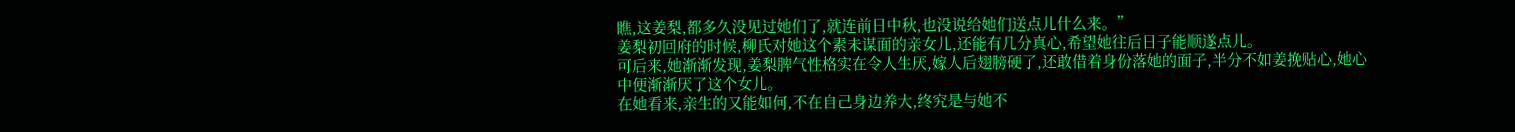瞧,这姜梨,都多久没见过她们了,就连前日中秋,也没说给她们送点儿什么来。”
姜梨初回府的时候,柳氏对她这个素未谋面的亲女儿,还能有几分真心,希望她往后日子能顺遂点儿。
可后来,她渐渐发现,姜梨脾气性格实在令人生厌,嫁人后翅膀硬了,还敢借着身份落她的面子,半分不如姜挽贴心,她心中便渐渐厌了这个女儿。
在她看来,亲生的又能如何,不在自己身边养大,终究是与她不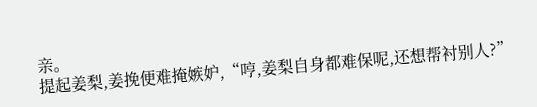亲。
提起姜梨,姜挽便难掩嫉妒,“哼,姜梨自身都难保呢,还想帮衬别人?”